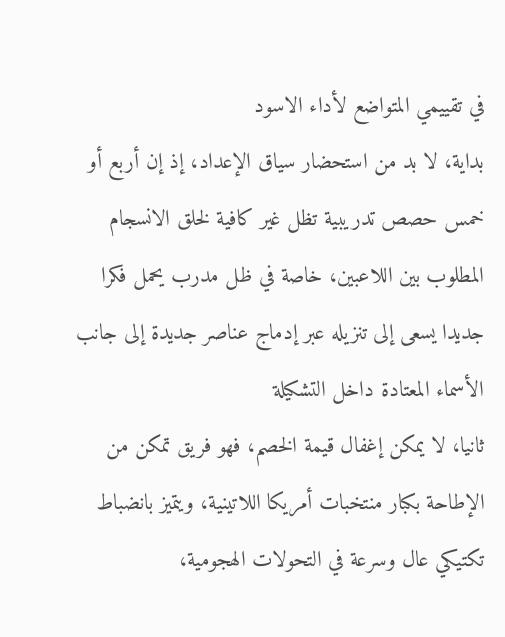في تقييمي المتواضع لأداء الاسود
بداية، لا بد من استحضار سياق الإعداد، إذ إن أربع أو خمس حصص تدريبية تظل غير كافية لخلق الانسجام المطلوب بين اللاعبين، خاصة في ظل مدرب يحمل فكرا جديدا يسعى إلى تنزيله عبر إدماج عناصر جديدة إلى جانب الأسماء المعتادة داخل التشكيلة
ثانيا، لا يمكن إغفال قيمة الخصم، فهو فريق تمكن من الإطاحة بكبار منتخبات أمريكا اللاتينية، ويتميز بانضباط تكتيكي عال وسرعة في التحولات الهجومية،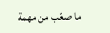ما صعّب من مهمة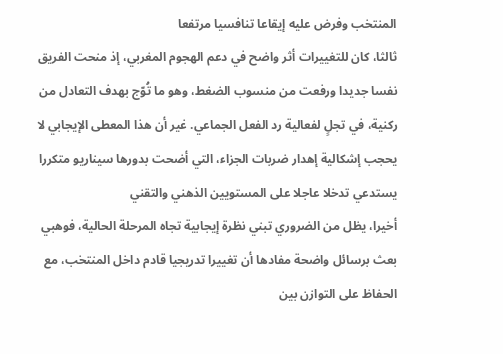المنتخب وفرض عليه إيقاعا تنافسيا مرتفعا
ثالثا، كان للتغييرات أثر واضح في دعم الهجوم المغربي، إذ منحت الفريق نفسا جديدا ورفعت من منسوب الضغط، وهو ما تُوّج بهدف التعادل من ركنية، في تجلٍ لفعالية رد الفعل الجماعي. غير أن هذا المعطى الإيجابي لا يحجب إشكالية إهدار ضربات الجزاء، التي أضحت بدورها سيناريو متكررا يستدعي تدخلا عاجلا على المستويين الذهني والتقني
أخيرا، يظل من الضروري تبني نظرة إيجابية تجاه المرحلة الحالية، فوهبي بعث برسائل واضحة مفادها أن تغييرا تدريجيا قادم داخل المنتخب، مع الحفاظ على التوازن بين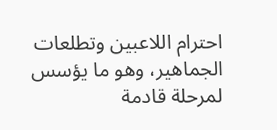احترام اللاعبين وتطلعات الجماهير، وهو ما يؤسس لمرحلة قادمة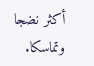أكثر نضجا وتماسكا.